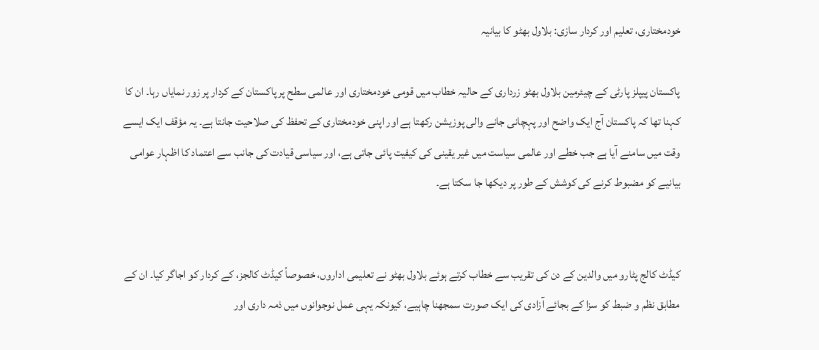خودمختاری، تعلیم اور کردار سازی: بلاول بھٹو کا بیانیہ

پاکستان پیپلز پارٹی کے چیئرمین بلاول بھٹو زرداری کے حالیہ خطاب میں قومی خودمختاری اور عالمی سطح پر پاکستان کے کردار پر زور نمایاں رہا۔ ان کا کہنا تھا کہ پاکستان آج ایک واضح اور پہچانی جانے والی پوزیشن رکھتا ہے اور اپنی خودمختاری کے تحفظ کی صلاحیت جانتا ہے۔ یہ مؤقف ایک ایسے وقت میں سامنے آیا ہے جب خطے اور عالمی سیاست میں غیر یقینی کی کیفیت پائی جاتی ہے، اور سیاسی قیادت کی جانب سے اعتماد کا اظہار عوامی بیانیے کو مضبوط کرنے کی کوشش کے طور پر دیکھا جا سکتا ہے۔


کیڈٹ کالج پٹارو میں والدین کے دن کی تقریب سے خطاب کرتے ہوئے بلاول بھٹو نے تعلیمی اداروں، خصوصاً کیڈٹ کالجز، کے کردار کو اجاگر کیا۔ ان کے مطابق نظم و ضبط کو سزا کے بجائے آزادی کی ایک صورت سمجھنا چاہیے، کیونکہ یہی عمل نوجوانوں میں ذمہ داری اور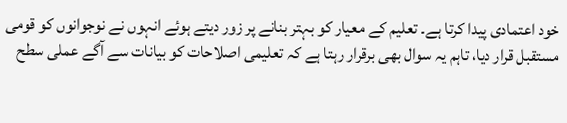خود اعتمادی پیدا کرتا ہے۔ تعلیم کے معیار کو بہتر بنانے پر زور دیتے ہوئے انہوں نے نوجوانوں کو قومی مستقبل قرار دیا، تاہم یہ سوال بھی برقرار رہتا ہے کہ تعلیمی اصلاحات کو بیانات سے آگے عملی سطح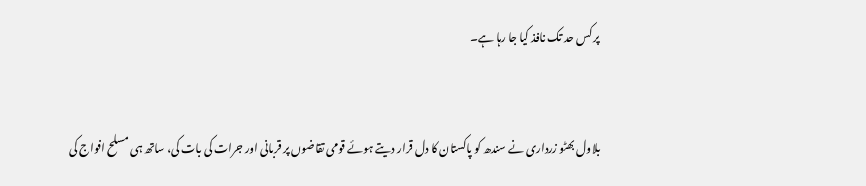پر کس حد تک نافذ کیا جا رہا ہے۔


بلاول بھٹو زرداری نے سندھ کو پاکستان کا دل قرار دیتے ہوئے قومی تقاضوں پر قربانی اور جرات کی بات کی، ساتھ ہی مسلح افواج کی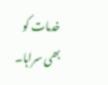خدمات کو بھی سراہا۔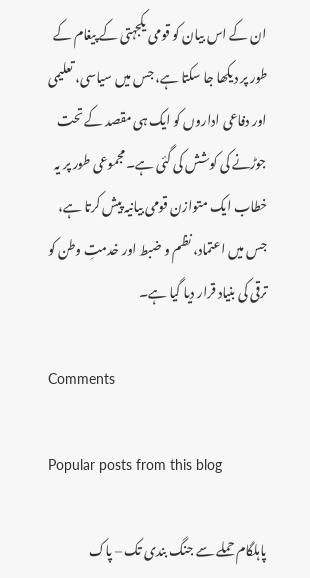ان کے اس بیان کو قومی یکجہتی کے پیغام کے طور پر دیکھا جا سکتا ہے، جس میں سیاسی، تعلیمی اور دفاعی اداروں کو ایک ہی مقصد کے تحت جوڑنے کی کوشش کی گئی ہے۔ مجموعی طور پر یہ خطاب ایک متوازن قومی بیانیہ پیش کرتا ہے، جس میں اعتماد، نظم و ضبط اور خدمتِ وطن کو ترقی کی بنیاد قرار دیا گیا ہے۔

Comments

Popular posts from this blog

پاہلگام حملے سے جنگ بندی تک – پاک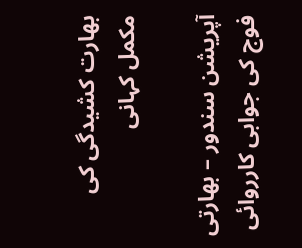بھارت کشیدگی کی مکمل کہانی

آپریشن سندور – بھارتی فوج کی جوابی کارروائی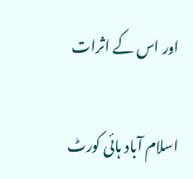اور اس کے اثرات

اسلام آباد ہائی کورٹ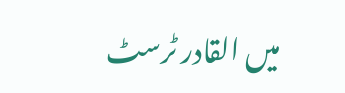میں القادر ٹرسٹ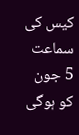کیس کی سماعت 5 جون کو ہوگی